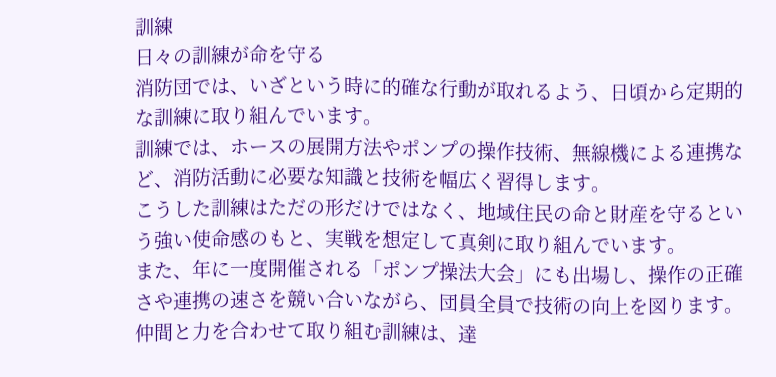訓練
日々の訓練が命を守る
消防団では、いざという時に的確な行動が取れるよう、日頃から定期的な訓練に取り組んでいます。
訓練では、ホースの展開方法やポンプの操作技術、無線機による連携など、消防活動に必要な知識と技術を幅広く習得します。
こうした訓練はただの形だけではなく、地域住民の命と財産を守るという強い使命感のもと、実戦を想定して真剣に取り組んでいます。
また、年に一度開催される「ポンプ操法大会」にも出場し、操作の正確さや連携の速さを競い合いながら、団員全員で技術の向上を図ります。
仲間と力を合わせて取り組む訓練は、達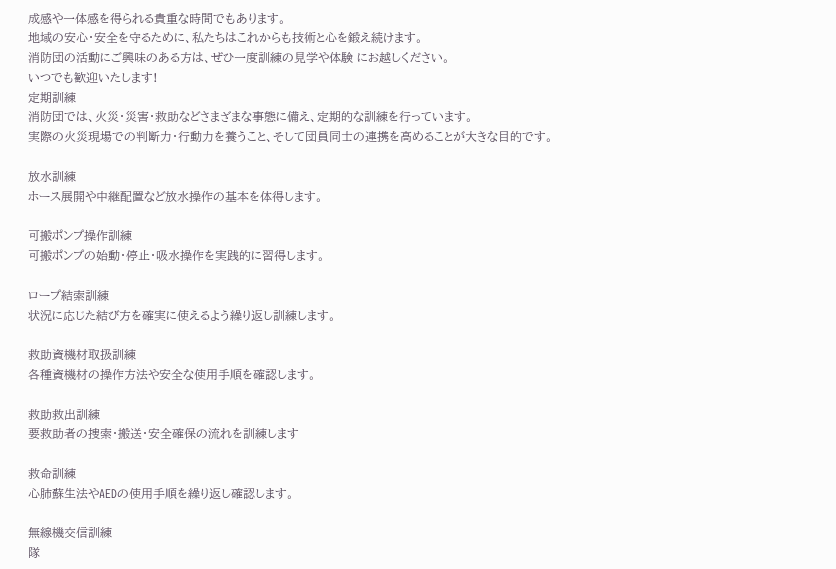成感や一体感を得られる貴重な時間でもあります。
地域の安心・安全を守るために、私たちはこれからも技術と心を鍛え続けます。
消防団の活動にご興味のある方は、ぜひ一度訓練の見学や体験 にお越しください。
いつでも歓迎いたします!
定期訓練
消防団では、火災・災害・救助などさまざまな事態に備え、定期的な訓練を行っています。
実際の火災現場での判断力・行動力を養うこと、そして団員同士の連携を高めることが大きな目的です。

放水訓練
ホース展開や中継配置など放水操作の基本を体得します。

可搬ポンプ操作訓練
可搬ポンプの始動・停止・吸水操作を実践的に習得します。

ロープ結索訓練
状況に応じた結び方を確実に使えるよう繰り返し訓練します。

救助資機材取扱訓練
各種資機材の操作方法や安全な使用手順を確認します。

救助救出訓練
要救助者の捜索・搬送・安全確保の流れを訓練します

救命訓練
心肺蘇生法やAEDの使用手順を繰り返し確認します。

無線機交信訓練
隊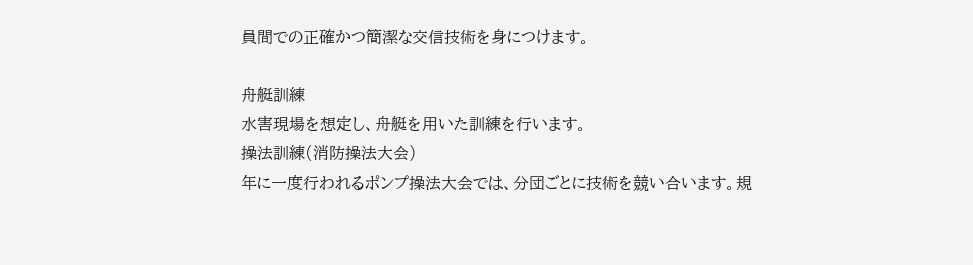員間での正確かつ簡潔な交信技術を身につけます。

舟艇訓練
水害現場を想定し、舟艇を用いた訓練を行います。
操法訓練(消防操法大会)
年に一度行われるポンプ操法大会では、分団ごとに技術を競い合います。規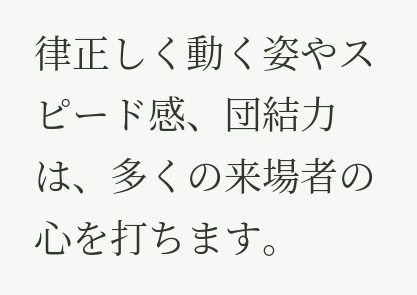律正しく動く姿やスピード感、団結力は、多くの来場者の心を打ちます。